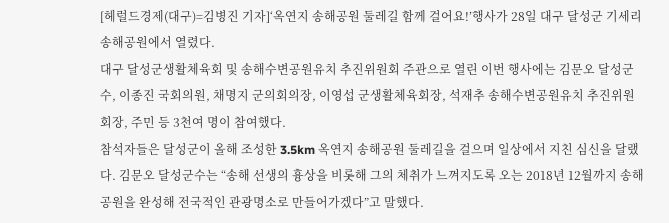[헤럴드경제(대구)=김병진 기자]‘옥연지 송해공원 둘레길 함께 걸어요!’행사가 28일 대구 달성군 기세리 송해공원에서 열렸다.
대구 달성군생활체육회 및 송해수변공원유치 추진위원회 주관으로 열린 이번 행사에는 김문오 달성군수, 이종진 국회의원, 채명지 군의회의장, 이영섭 군생활체육회장, 석재추 송해수변공원유치 추진위원회장, 주민 등 3천여 명이 참여했다.
참석자들은 달성군이 올해 조성한 3.5km 옥연지 송해공원 둘레길을 걸으며 일상에서 지친 심신을 달랬다. 김문오 달성군수는 “송해 선생의 흉상을 비롯해 그의 체취가 느껴지도록 오는 2018년 12월까지 송해공원을 완성해 전국적인 관광명소로 만들어가겠다”고 말했다.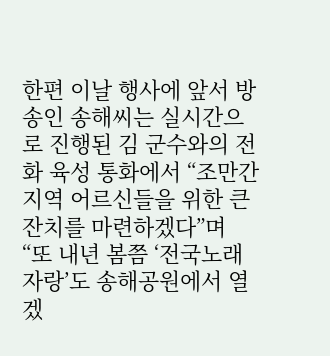한편 이날 행사에 앞서 방송인 송해씨는 실시간으로 진행된 김 군수와의 전화 육성 통화에서 “조만간 지역 어르신들을 위한 큰잔치를 마련하겠다”며 “또 내년 봄쯤 ‘전국노래자랑’도 송해공원에서 열겠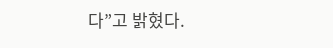다”고 밝혔다.